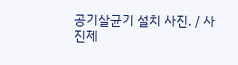공기살균기 설치 사진. / 사진제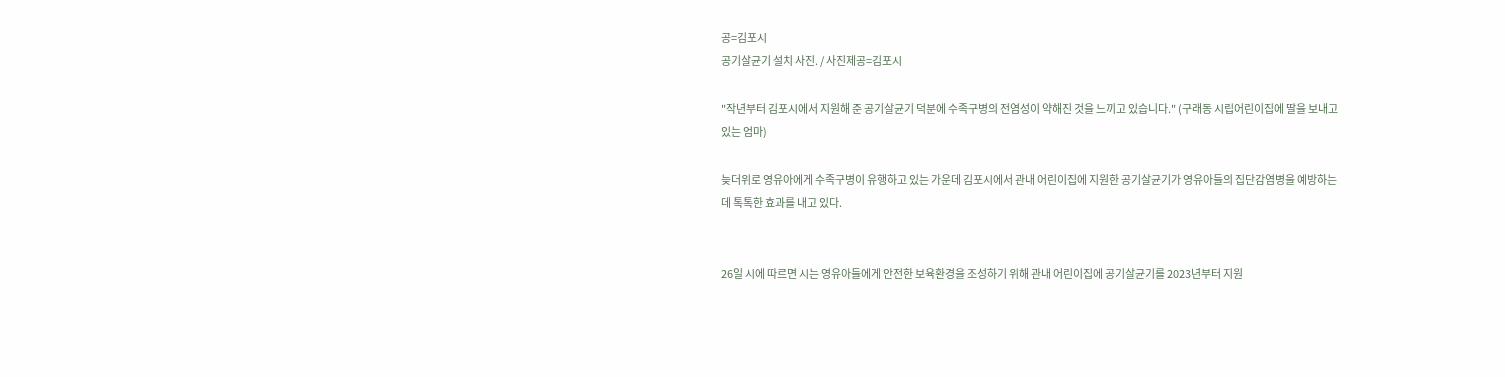공=김포시
공기살균기 설치 사진. / 사진제공=김포시

"작년부터 김포시에서 지원해 준 공기살균기 덕분에 수족구병의 전염성이 약해진 것을 느끼고 있습니다." (구래동 시립어린이집에 딸을 보내고 있는 엄마)

늦더위로 영유아에게 수족구병이 유행하고 있는 가운데 김포시에서 관내 어린이집에 지원한 공기살균기가 영유아들의 집단감염병을 예방하는데 톡톡한 효과를 내고 있다.


26일 시에 따르면 시는 영유아들에게 안전한 보육환경을 조성하기 위해 관내 어린이집에 공기살균기를 2023년부터 지원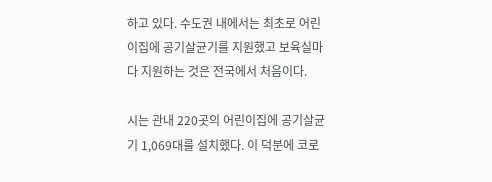하고 있다. 수도권 내에서는 최초로 어린이집에 공기살균기를 지원했고 보육실마다 지원하는 것은 전국에서 처음이다.

시는 관내 220곳의 어린이집에 공기살균기 1,069대를 설치했다. 이 덕분에 코로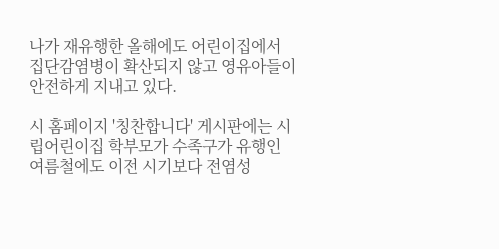나가 재유행한 올해에도 어린이집에서 집단감염병이 확산되지 않고 영유아들이 안전하게 지내고 있다.

시 홈페이지 '칭찬합니다' 게시판에는 시립어린이집 학부모가 수족구가 유행인 여름철에도 이전 시기보다 전염성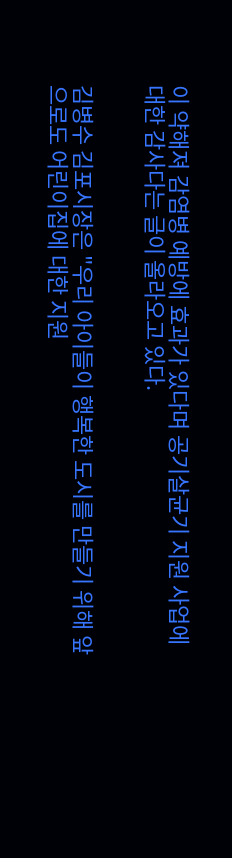이 약해져 감염병 예방에 효과가 있다며 공기살균기 지원 사업에 대한 감사다는 글이 올라오고 있다.


김병수 김포시장은 "우리 아이들이 행복한 도시를 만들기 위해 앞으로도 어린이집에 대한 지원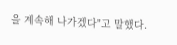을 계속해 나가겠다"고 말했다.